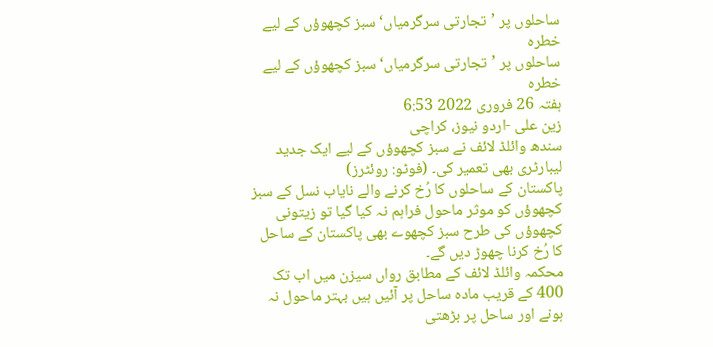ساحلوں پر ’تجارتی سرگرمیاں‘ سبز کچھوؤں کے لیے خطرہ
ساحلوں پر ’تجارتی سرگرمیاں‘ سبز کچھوؤں کے لیے خطرہ
ہفتہ 26 فروری 2022 6:53
زین علی -اردو نیوز، کراچی
سندھ وائلڈ لائف نے سبز کچھوؤں کے لیے ایک جدید لیبارٹری بھی تعمیر کی۔ (فوٹو: روئٹرز)
پاکستان کے ساحلوں کا رُخ کرنے والے نایاب نسل کے سبز کچھوؤں کو موثر ماحول فراہم نہ کیا گیا تو زیتونی کچھوؤں کی طرح سبز کچھوے بھی پاکستان کے ساحل کا رُخ کرنا چھوڑ دیں گے۔
محکمہ وائلڈ لائف کے مطابق رواں سیزن میں اب تک 400 کے قریب مادہ ساحل پر آئیں ہیں بہتر ماحول نہ ہونے اور ساحل پر بڑھتی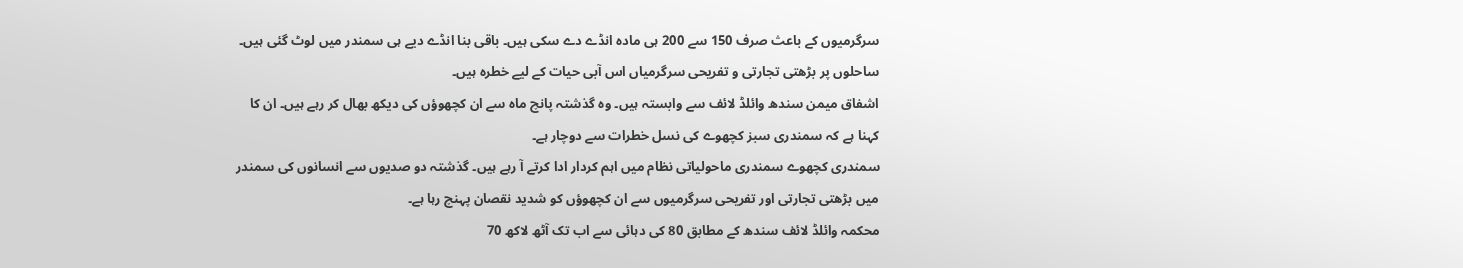سرگرمیوں کے باعث صرف 150 سے 200 ہی مادہ انڈے دے سکی ہیں۔ باقی بنا انڈے دیے ہی سمندر میں لوٹ گئی ہیں۔ ساحلوں پر بڑھتی تجارتی و تفریحی سرگرمیاں اس آبی حیات کے لیے خطرہ ہیں۔
اشفاق میمن سندھ وائلڈ لائف سے وابستہ ہیں۔ وہ گذشتہ پانچ ماہ سے ان کچھوؤں کی دیکھ بھال کر رہے ہیں۔ ان کا کہنا ہے کہ سمندری سبز کچھوے کی نسل خطرات سے دوچار ہے۔
سمندری کچھوے سمندری ماحولیاتی نظام میں اہم کردار ادا کرتے آ رہے ہیں۔ گذشتہ دو صدیوں سے انسانوں کی سمندر میں بڑھتی تجارتی اور تفریحی سرگرمیوں سے ان کچھوؤں کو شدید نقصان پہنچ رہا ہے۔
محکمہ وائلڈ لائف سندھ کے مطابق 80 کی دہائی سے اب تک آٹھ لاکھ 70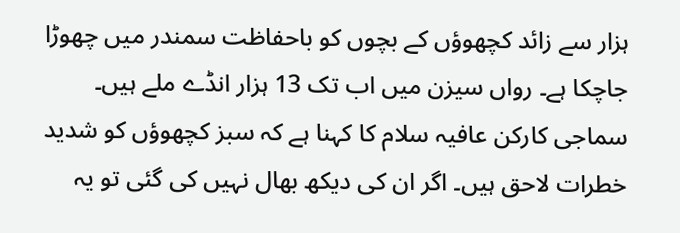ہزار سے زائد کچھوؤں کے بچوں کو باحفاظت سمندر میں چھوڑا جاچکا ہے۔ رواں سیزن میں اب تک 13 ہزار انڈے ملے ہیں۔
سماجی کارکن عافیہ سلام کا کہنا ہے کہ سبز کچھوؤں کو شدید خطرات لاحق ہیں۔ اگر ان کی دیکھ بھال نہیں کی گئی تو یہ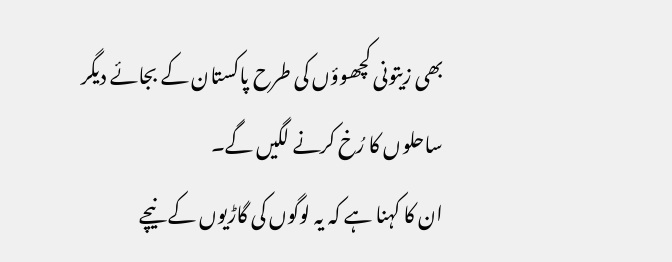بھی زیتونی کچھوؤں کی طرح پاکستان کے بجائے دیگر ساحلوں کا رُخ کرنے لگیں گے۔
ان کا کہنا ہے کہ یہ لوگوں کی گاڑیوں کے نیچے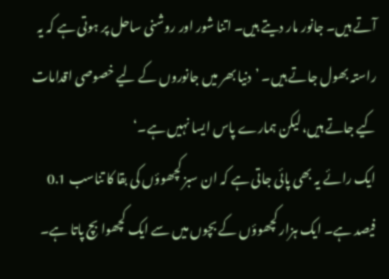آتے ہیں۔ جانور مار دیتے ہیں۔ اتنا شور اور روشنی ساحل پر ہوتی ہے کہ یہ راستہ بھول جاتے ہیں۔ ’دنیا بھر میں جانوروں کے لیے خصوصی اقدامات کیے جاتے ہیں، لیکن ہمارے پاس ایسا نہیں ہے۔‘
ایک رائے یہ بھی پائی جاتی ہے کہ ان سبز کچھوؤں کی بقا کا تناسب 0.1 فیصد ہے۔ ایک ہزار کچھوؤں کے بچوں میں سے ایک کچھوا بچ پاتا ہے۔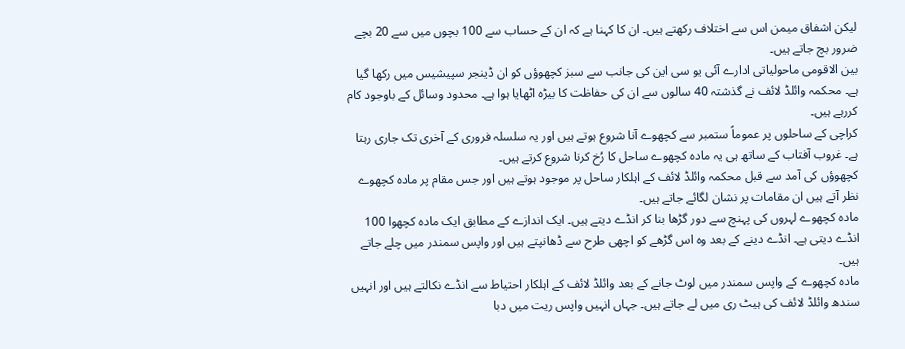لیکن اشفاق میمن اس سے اختلاف رکھتے ہیں۔ ان کا کہنا ہے کہ ان کے حساب سے 100 بچوں میں سے 20 بچے ضرور بچ جاتے ہیں۔
بین الاقومی ماحولیاتی ادارے آئی یو سی این کی جانب سے سبز کچھوؤں کو ان ڈینجر سپیشیس میں رکھا گیا ہے۔ محکمہ وائلڈ لائف نے گذشتہ 40 سالوں سے ان کی حفاظت کا بیڑہ اٹھایا ہوا ہے۔ محدود وسائل کے باوجود کام کررہے ہیں۔
کراچی کے ساحلوں پر عموماً ستمبر سے کچھوے آنا شروع ہوتے ہیں اور یہ سلسلہ فروری کے آخری تک جاری رہتا ہے۔ غروب آفتاب کے ساتھ ہی یہ مادہ کچھوے ساحل کا رُخ کرنا شروع کرتے ہیں۔
کچھوؤں کی آمد سے قبل محکمہ وائلڈ لائف کے اہلکار ساحل پر موجود ہوتے ہیں اور جس مقام پر مادہ کچھوے نظر آتے ہیں ان مقامات پر نشان لگائے جاتے ہیں۔
مادہ کچھوے لہروں کی پہنچ سے دور گڑھا بنا کر انڈے دیتے ہیں۔ ایک اندازے کے مطابق ایک مادہ کچھوا 100 انڈے دیتی ہے۔ انڈے دینے کے بعد وہ اس گڑھے کو اچھی طرح سے ڈھانپتے ہیں اور واپس سمندر میں چلے جاتے ہیں۔
مادہ کچھوے کے واپس سمندر میں لوٹ جانے کے بعد وائلڈ لائف کے اہلکار احتیاط سے انڈے نکالتے ہیں اور انہیں سندھ وائلڈ لائف کی ہیٹ ری میں لے جاتے ہیں۔ جہاں انہیں واپس ریت میں دبا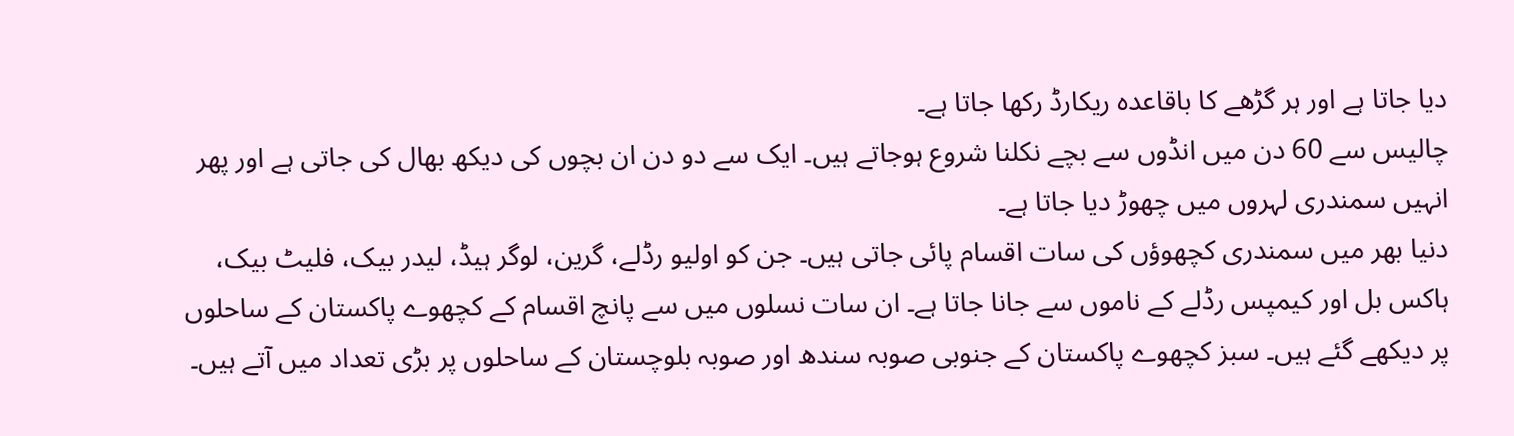دیا جاتا ہے اور ہر گڑھے کا باقاعدہ ریکارڈ رکھا جاتا ہے۔
چالیس سے 60 دن میں انڈوں سے بچے نکلنا شروع ہوجاتے ہیں۔ ایک سے دو دن ان بچوں کی دیکھ بھال کی جاتی ہے اور پھر انہیں سمندری لہروں میں چھوڑ دیا جاتا ہے۔
دنیا بھر میں سمندری کچھوؤں کی سات اقسام پائی جاتی ہیں۔ جن کو اولیو رڈلے، گرین، لوگر ہیڈ، لیدر بیک، فلیٹ بیک، ہاکس بل اور کیمپس رڈلے کے ناموں سے جانا جاتا ہے۔ ان سات نسلوں میں سے پانچ اقسام کے کچھوے پاکستان کے ساحلوں پر دیکھے گئے ہیں۔ سبز کچھوے پاکستان کے جنوبی صوبہ سندھ اور صوبہ بلوچستان کے ساحلوں پر بڑی تعداد میں آتے ہیں۔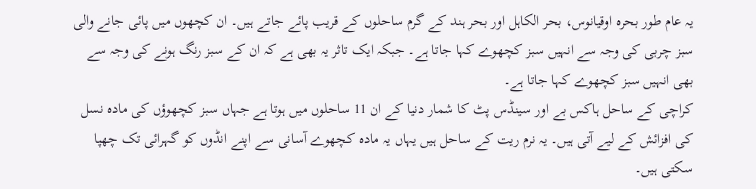یہ عام طور بحرہ اوقیانوس، بحر الکاہل اور بحر ہند کے گرم ساحلوں کے قریب پائے جاتے ہیں۔ ان کچھوں میں پائی جانے والی سبز چربی کی وجہ سے انہیں سبز کچھوے کہا جاتا ہے۔ جبکہ ایک تاثر یہ بھی ہے کہ ان کے سبز رنگ ہونے کی وجہ سے بھی انہیں سبز کچھوے کہا جاتا ہے۔
کراچی کے ساحل ہاکس بے اور سینڈس پٹ کا شمار دنیا کے ان 11 ساحلوں میں ہوتا ہے جہاں سبز کچھوؤں کی مادہ نسل کی افزائش کے لیے آتی ہیں۔ یہ نرم ریت کے ساحل ہیں یہاں یہ مادہ کچھوے آسانی سے اپنے انڈوں کو گہرائی تک چھپا سکتی ہیں۔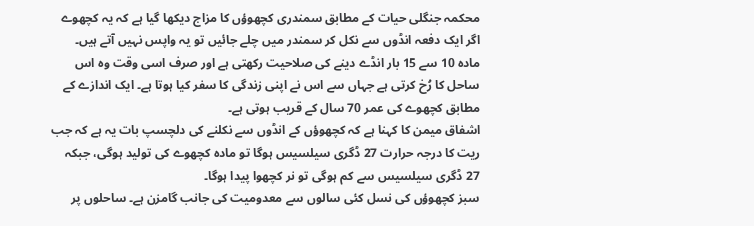محکمہ جنگلی حیات کے مطابق سمندری کچھوؤں کا مزاج دیکھا گیا ہے کہ یہ کچھوے اگر ایک دفعہ انڈوں سے نکل کر سمندر میں چلے جائیں تو یہ واپس نہیں آتے ہیں۔ مادہ 10 سے 15 بار انڈے دینے کی صلاحیت رکھتی ہے اور صرف اسی وقت وہ اس ساحل کا رُخ کرتی ہے جہاں سے اس نے اپنی زندگی کا سفر کیا ہوتا ہے۔ ایک اندازے کے مطابق کچھوے کی عمر 70 سال کے قریب ہوتی ہے۔
اشفاق میمن کا کہنا ہے کہ کچھوؤں کے انڈوں سے نکلنے کی دلچسپ بات یہ ہے کہ جب ریت کا درجہ حرارت 27 ڈگری سیلسیس ہوگا تو مادہ کچھوے کی تولید ہوگی، جبکہ 27 ڈگری سیلسیس سے کم ہوگی تو نر کچھوا پیدا ہوگا۔
سبز کچھوؤں کی نسل کئی سالوں سے معدومیت کی جانب گامزن ہے۔ ساحلوں پر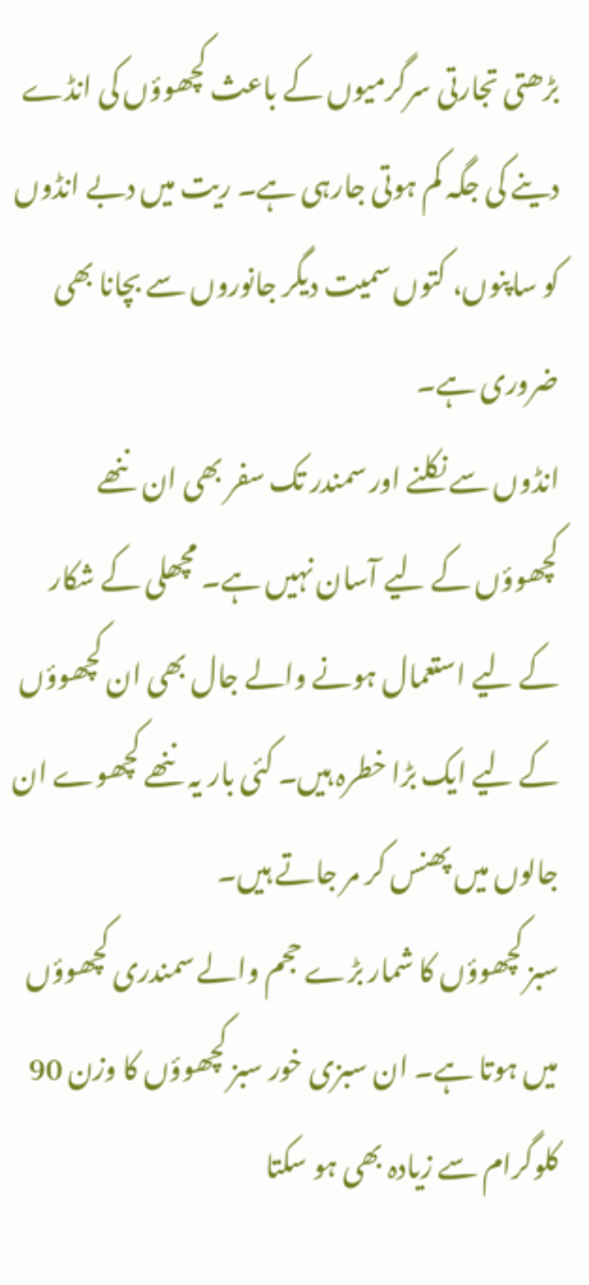بڑھتی تجارتی سرگرمیوں کے باعث کچھوؤں کی انڈے دینے کی جگہ کم ہوتی جارہی ہے۔ ریت میں دبے انڈوں کو ساپنوں، کتوں سمیت دیگر جانوروں سے بچانا بھی ضروری ہے۔
انڈوں سے نکلنے اور سمندر تک سفر بھی ان ننھے کچھوؤں کے لیے آسان نہیں ہے۔ مچھلی کے شکار کے لیے استعمال ہونے والے جال بھی ان کچھوؤں کے لیے ایک بڑا خطرہ ہیں۔ کئی بار یہ ننھے کچھوے ان جالوں میں پھنس کر مر جاتے ہیں۔
سبز کچھوؤں کا شمار بڑے حجم والے سمندری کچھوؤں میں ہوتا ہے۔ ان سبزی خور سبز کچھوؤں کا وزن 90 کلوگرام سے زیادہ بھی ہو سکتا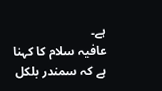ہے۔
عافیہ سلام کا کہنا ہے کہ سمندر بلکل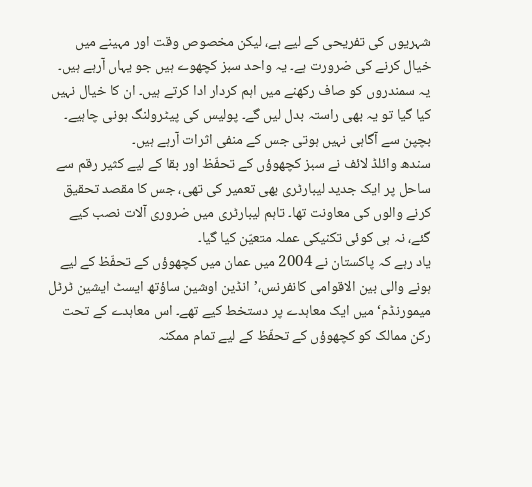شہریوں کی تفریحی کے لیے ہے، لیکن مخصوص وقت اور مہینے میں خیال کرنے کی ضرورت ہے۔ یہ واحد سبز کچھوے ہیں جو یہاں آرہے ہیں۔ یہ سمندروں کو صاف رکھنے میں اہم کردار ادا کرتے ہیں۔ ان کا خیال نہیں کیا گیا تو یہ بھی راستہ بدل لیں گے۔ پولیس کی پیٹرولنگ ہونی چاہیے۔ بچپن سے آگاہی نہیں ہوتی جس کے منفی اثرات آرہے ہیں۔
سندھ وائلڈ لائف نے سبز کچھوؤں کے تحفّظ اور بقا کے لیے کثیر رقم سے ساحل پر ایک جدید لیبارٹری بھی تعمیر کی تھی، جس کا مقصد تحقیق کرنے والوں کی معاونت تھا۔ تاہم لیبارٹری میں ضروری آلات نصب کیے گئے، نہ ہی کوئی تکنیکی عملہ متعیّن کیا گیا۔
یاد رہے کہ پاکستان نے 2004 میں عمان میں کچھوؤں کے تحفّظ کے لیے ہونے والی بین الاقوامی کانفرنس،’انڈین اوشین ساؤتھ ایسٹ ایشین ٹرٹل میمورنڈم‘ میں ایک معاہدے پر دستخط کیے تھے۔ اس معاہدے کے تحت رکن ممالک کو کچھوؤں کے تحفّظ کے لیے تمام ممکنہ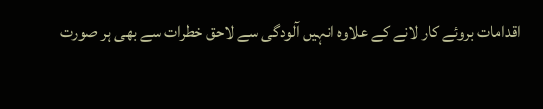اقدامات بروئے کار لانے کے علاوہ انہیں آلودگی سے لاحق خطرات سے بھی ہر صورت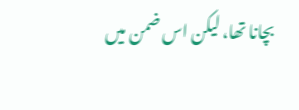بچانا تھا، لیکن اس ضمن میں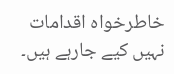خاطرخواہ اقدامات نہیں کیے جارہے ہیں۔